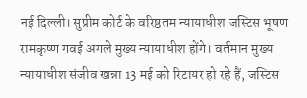नई दिल्ली। सुप्रीम कोर्ट के वरिष्ठतम न्यायाधीश जस्टिस भूषण रामकृष्ण गवई अगले मुख्य न्यायाधीश होंगे। वर्तमान मुख्य न्यायाधीश संजीव खन्ना 13 मई को रिटायर हो रहे हैं, जस्टिस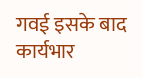गवई इसके बाद कार्यभार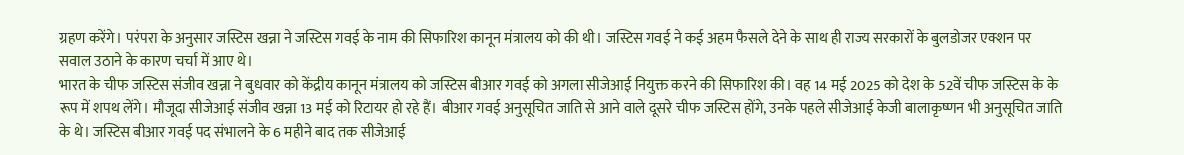ग्रहण करेंगे। परंपरा के अनुसार जस्टिस खन्ना ने जस्टिस गवई के नाम की सिफारिश कानून मंत्रालय को की थी। जस्टिस गवई ने कई अहम फैसले देने के साथ ही राज्य सरकारों के बुलडोजर एक्शन पर सवाल उठाने के कारण चर्चा में आए थे।
भारत के चीफ जस्टिस संजीव खन्ना ने बुधवार को केंद्रीय कानून मंत्रालय को जस्टिस बीआर गवई को अगला सीजेआई नियुक्त करने की सिफारिश की। वह 14 मई 2025 को देश के 52वें चीफ जस्टिस के के रूप में शपथ लेंगे। मौजूदा सीजेआई संजीव खन्ना 13 मई को रिटायर हो रहे हैं। बीआर गवई अनुसूचित जाति से आने वाले दूसरे चीफ जस्टिस होंगे, उनके पहले सीजेआई केजी बालाकृष्णन भी अनुसूचित जाति के थे। जस्टिस बीआर गवई पद संभालने के 6 महीने बाद तक सीजेआई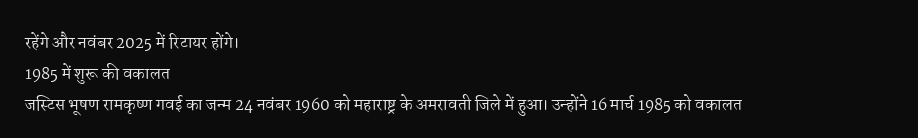रहेंगे और नवंबर 2025 में रिटायर होंगे।
1985 में शुरू की वकालत
जस्टिस भूषण रामकृष्ण गवई का जन्म 24 नवंबर 1960 को महाराष्ट्र के अमरावती जिले में हुआ। उन्होंने 16 मार्च 1985 को वकालत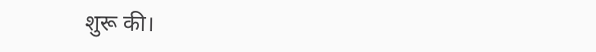शुरू की।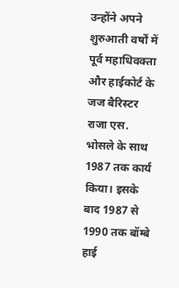उन्होंने अपने शुरुआती वर्षों में पूर्व महाधिवक्ता और हाईकोर्ट के जज बैरिस्टर राजा एस. भोसले के साथ 1987 तक कार्य किया। इसके बाद 1987 से 1990 तक बॉम्बे हाई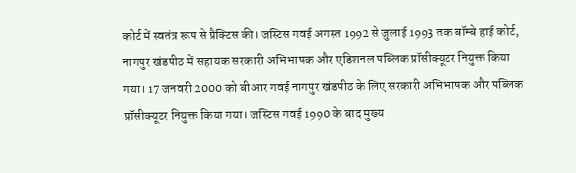कोर्ट में स्वतंत्र रूप से प्रैक्टिस की। जस्टिस गवई अगस्त 1992 से जुलाई 1993 तक बॉम्बे हाई कोर्ट, नागपुर खंडपीठ में सहायक सरकारी अभिभाषक और एडिशनल पब्लिक प्रॉसीक्यूटर नियुक्त किया गया। 17 जनवरी 2000 को बीआर गवई नागपुर खंडपीठ के लिए सरकारी अभिभाषक और पब्लिक प्रॉसीक्यूटर नियुक्त किया गया। जस्टिस गवई 1990 के बाद मुख्य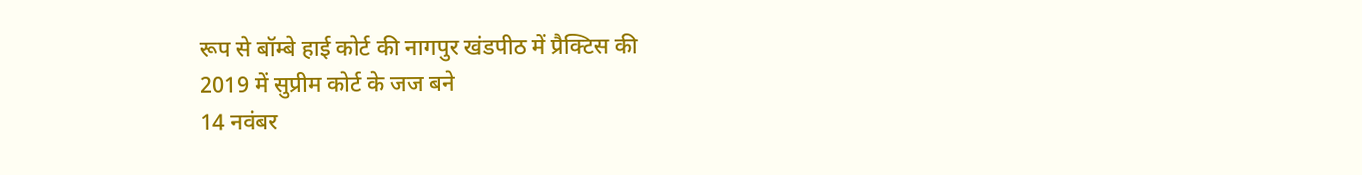रूप से बॉम्बे हाई कोर्ट की नागपुर खंडपीठ में प्रैक्टिस की
2019 में सुप्रीम कोर्ट के जज बने
14 नवंबर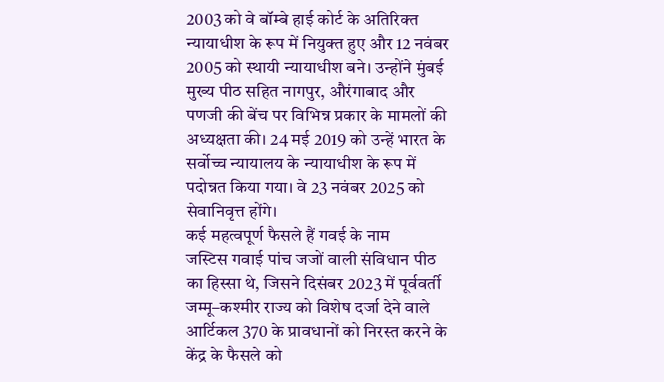2003 को वे बॉम्बे हाई कोर्ट के अतिरिक्त न्यायाधीश के रूप में नियुक्त हुए और 12 नवंबर 2005 को स्थायी न्यायाधीश बने। उन्होंने मुंबई मुख्य पीठ सहित नागपुर, औरंगाबाद और पणजी की बेंच पर विभिन्न प्रकार के मामलों की अध्यक्षता की। 24 मई 2019 को उन्हें भारत के सर्वोच्च न्यायालय के न्यायाधीश के रूप में पदोन्नत किया गया। वे 23 नवंबर 2025 को सेवानिवृत्त होंगे।
कई महत्वपूर्ण फैसले हैं गवई के नाम
जस्टिस गवाई पांच जजों वाली संविधान पीठ का हिस्सा थे, जिसने दिसंबर 2023 में पूर्ववर्ती जम्मू–कश्मीर राज्य को विशेष दर्जा देने वाले आर्टिकल 370 के प्रावधानों को निरस्त करने के केंद्र के फैसले को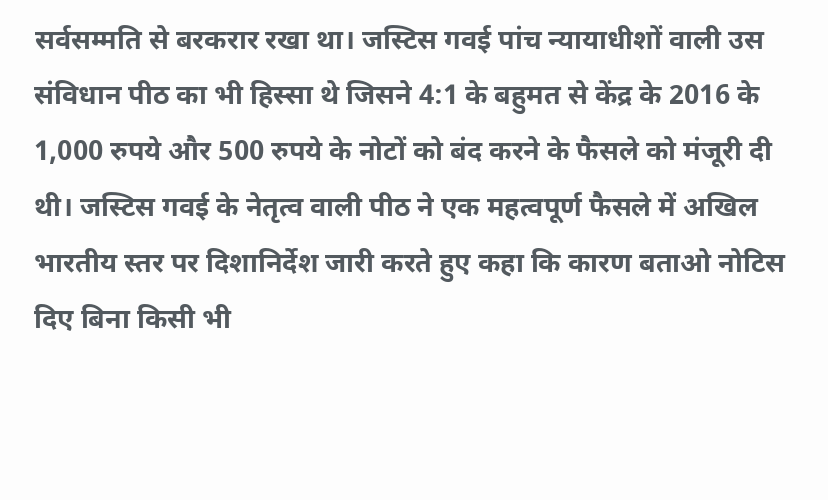सर्वसम्मति से बरकरार रखा था। जस्टिस गवई पांच न्यायाधीशों वाली उस संविधान पीठ का भी हिस्सा थे जिसने 4:1 के बहुमत से केंद्र के 2016 के 1,000 रुपये और 500 रुपये के नोटों को बंद करने के फैसले को मंजूरी दी थी। जस्टिस गवई के नेतृत्व वाली पीठ ने एक महत्वपूर्ण फैसले में अखिल भारतीय स्तर पर दिशानिर्देश जारी करते हुए कहा कि कारण बताओ नोटिस दिए बिना किसी भी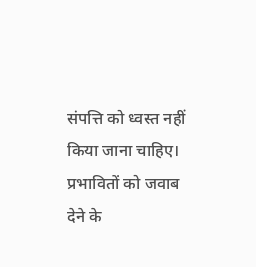संपत्ति को ध्वस्त नहीं किया जाना चाहिए। प्रभावितों को जवाब देने के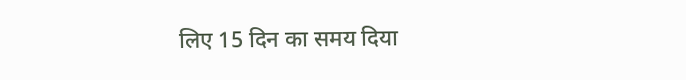लिए 15 दिन का समय दिया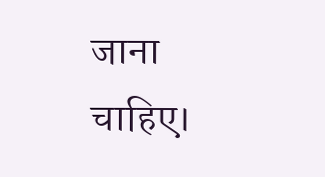जाना चाहिए।